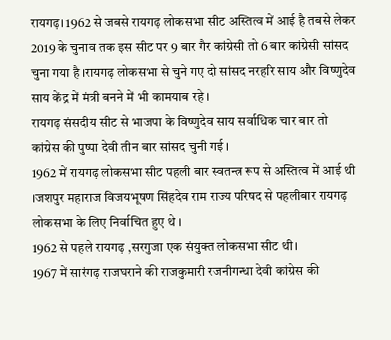रायगढ़। 1962 से जबसे रायगढ़ लोकसभा सीट अस्तित्व में आई है तबसे लेकर 2019 के चुनाव तक इस सीट पर 9 बार गैर कांग्रेसी तो 6 बार कांग्रेसी सांसद चुना गया है ।रायगढ़ लोकसभा से चुने गए दो सांसद नरहरि साय और विष्णुदेव साय केंद्र में मंत्री बनने में भी कामयाब रहे ।
रायगढ़ संसदीय सीट से भाजपा के विष्णुदेव साय सर्वाधिक चार बार तो कांग्रेस की पुष्पा देवी तीन बार सांसद चुनी गई ।
1962 में रायगढ़ लोकसभा सीट पहली बार स्वतन्त्र रूप से अस्तित्व में आई थी ।जशपुर महाराज विजयभूषण सिंहदेव राम राज्य परिषद से पहलीबार रायगढ़ लोकसभा के लिए निर्वाचित हुए थे ।
1962 से पहले रायगढ़ ,सरगुजा एक संयुक्त लोकसभा सीट थी।
1967 में सारंगढ़ राजघराने की राजकुमारी रजनीगन्धा देवी कांग्रेस की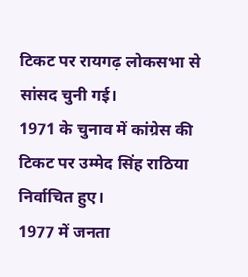टिकट पर रायगढ़ लोकसभा से सांसद चुनी गई।
1971 के चुनाव में कांग्रेस की टिकट पर उम्मेद सिंह राठिया निर्वाचित हुए।
1977 में जनता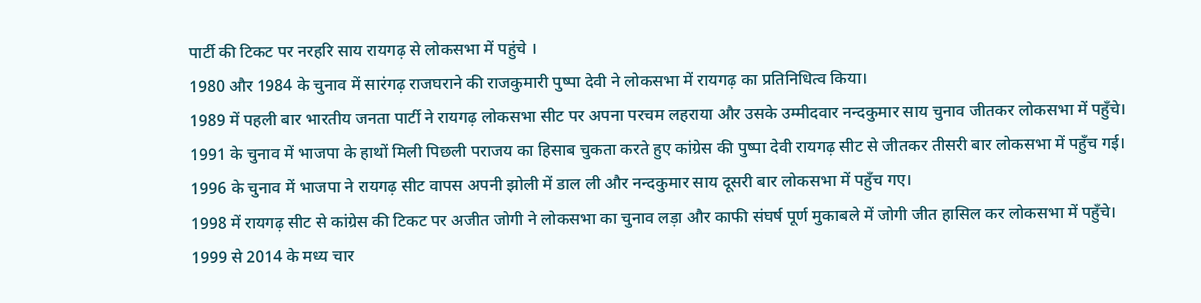पार्टी की टिकट पर नरहरि साय रायगढ़ से लोकसभा में पहुंचे ।
1980 और 1984 के चुनाव में सारंगढ़ राजघराने की राजकुमारी पुष्पा देवी ने लोकसभा में रायगढ़ का प्रतिनिधित्व किया।
1989 में पहली बार भारतीय जनता पार्टी ने रायगढ़ लोकसभा सीट पर अपना परचम लहराया और उसके उम्मीदवार नन्दकुमार साय चुनाव जीतकर लोकसभा में पहुँचे।
1991 के चुनाव में भाजपा के हाथों मिली पिछली पराजय का हिसाब चुकता करते हुए कांग्रेस की पुष्पा देवी रायगढ़ सीट से जीतकर तीसरी बार लोकसभा में पहुँच गई।
1996 के चुनाव में भाजपा ने रायगढ़ सीट वापस अपनी झोली में डाल ली और नन्दकुमार साय दूसरी बार लोकसभा में पहुँच गए।
1998 में रायगढ़ सीट से कांग्रेस की टिकट पर अजीत जोगी ने लोकसभा का चुनाव लड़ा और काफी संघर्ष पूर्ण मुकाबले में जोगी जीत हासिल कर लोकसभा में पहुँचे।
1999 से 2014 के मध्य चार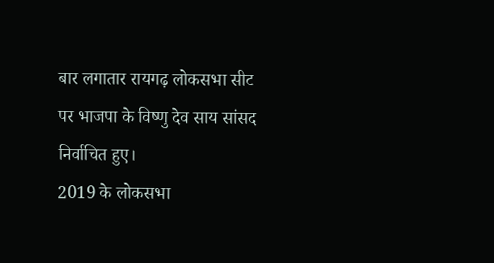बार लगातार रायगढ़ लोकसभा सीट पर भाजपा के विष्णु देव साय सांसद निर्वाचित हुए।
2019 के लोकसभा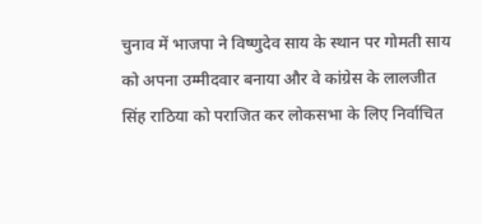चुनाव में भाजपा ने विष्णुदेव साय के स्थान पर गोमती साय को अपना उम्मीदवार बनाया और वे कांग्रेस के लालजीत सिंह राठिया को पराजित कर लोकसभा के लिए निर्वाचित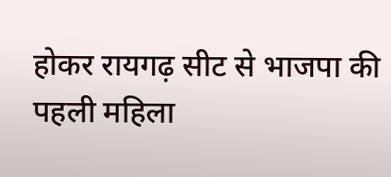होकर रायगढ़ सीट से भाजपा की पहली महिला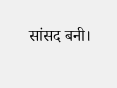सांसद बनी।